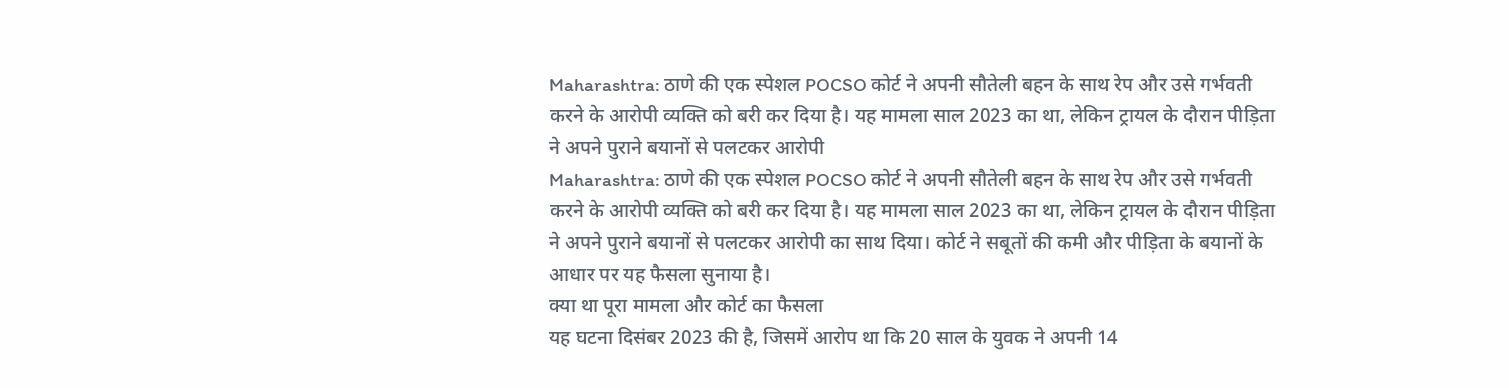Maharashtra: ठाणे की एक स्पेशल POCSO कोर्ट ने अपनी सौतेली बहन के साथ रेप और उसे गर्भवती करने के आरोपी व्यक्ति को बरी कर दिया है। यह मामला साल 2023 का था, लेकिन ट्रायल के दौरान पीड़िता ने अपने पुराने बयानों से पलटकर आरोपी
Maharashtra: ठाणे की एक स्पेशल POCSO कोर्ट ने अपनी सौतेली बहन के साथ रेप और उसे गर्भवती करने के आरोपी व्यक्ति को बरी कर दिया है। यह मामला साल 2023 का था, लेकिन ट्रायल के दौरान पीड़िता ने अपने पुराने बयानों से पलटकर आरोपी का साथ दिया। कोर्ट ने सबूतों की कमी और पीड़िता के बयानों के आधार पर यह फैसला सुनाया है।
क्या था पूरा मामला और कोर्ट का फैसला
यह घटना दिसंबर 2023 की है, जिसमें आरोप था कि 20 साल के युवक ने अपनी 14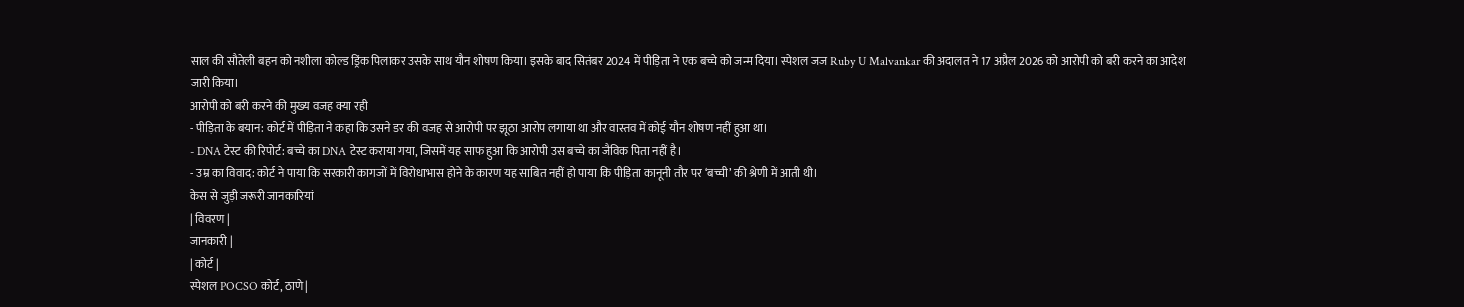साल की सौतेली बहन को नशीला कोल्ड ड्रिंक पिलाकर उसके साथ यौन शोषण किया। इसके बाद सितंबर 2024 में पीड़िता ने एक बच्चे को जन्म दिया। स्पेशल जज Ruby U Malvankar की अदालत ने 17 अप्रैल 2026 को आरोपी को बरी करने का आदेश जारी किया।
आरोपी को बरी करने की मुख्य वजह क्या रही
- पीड़िता के बयान: कोर्ट में पीड़िता ने कहा कि उसने डर की वजह से आरोपी पर झूठा आरोप लगाया था और वास्तव में कोई यौन शोषण नहीं हुआ था।
- DNA टेस्ट की रिपोर्ट: बच्चे का DNA टेस्ट कराया गया, जिसमें यह साफ हुआ कि आरोपी उस बच्चे का जैविक पिता नहीं है।
- उम्र का विवाद: कोर्ट ने पाया कि सरकारी कागजों में विरोधाभास होने के कारण यह साबित नहीं हो पाया कि पीड़िता कानूनी तौर पर ‘बच्ची’ की श्रेणी में आती थी।
केस से जुड़ी जरूरी जानकारियां
| विवरण |
जानकारी |
| कोर्ट |
स्पेशल POCSO कोर्ट, ठाणे |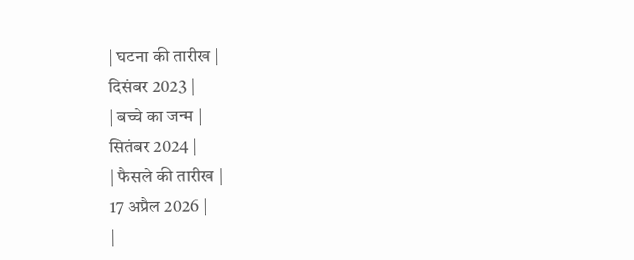| घटना की तारीख |
दिसंबर 2023 |
| बच्चे का जन्म |
सितंबर 2024 |
| फैसले की तारीख |
17 अप्रैल 2026 |
|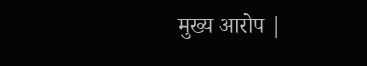मुख्य आरोप |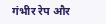गंभीर रेप और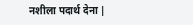नशीला पदार्थ देना |